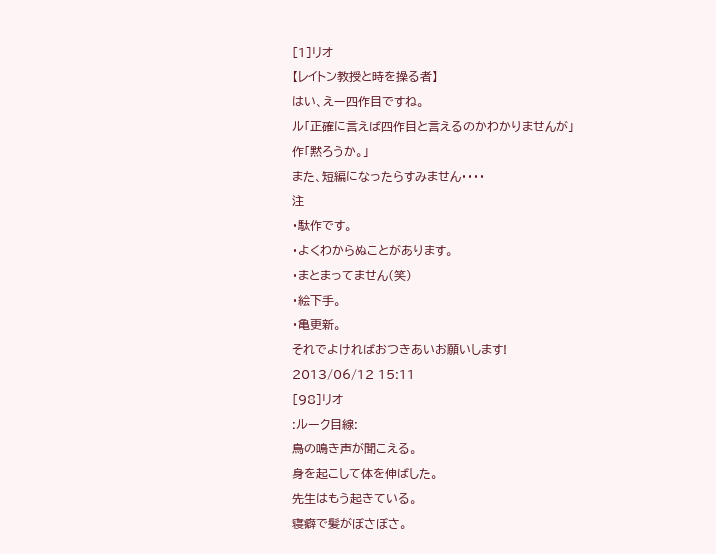[1]リオ
【レイトン教授と時を操る者】
はい、えー四作目ですね。
ル「正確に言えば四作目と言えるのかわかりませんが」
作「黙ろうか。」
また、短編になったらすみません・・・・
注
・駄作です。
・よくわからぬことがあります。
・まとまってません(笑)
・絵下手。
・亀更新。
それでよければおつきあいお願いします!
2013/06/12 15:11
[98]リオ
:ルーク目線:
鳥の鳴き声が聞こえる。
身を起こして体を伸ばした。
先生はもう起きている。
寝癖で髪がぼさぼさ。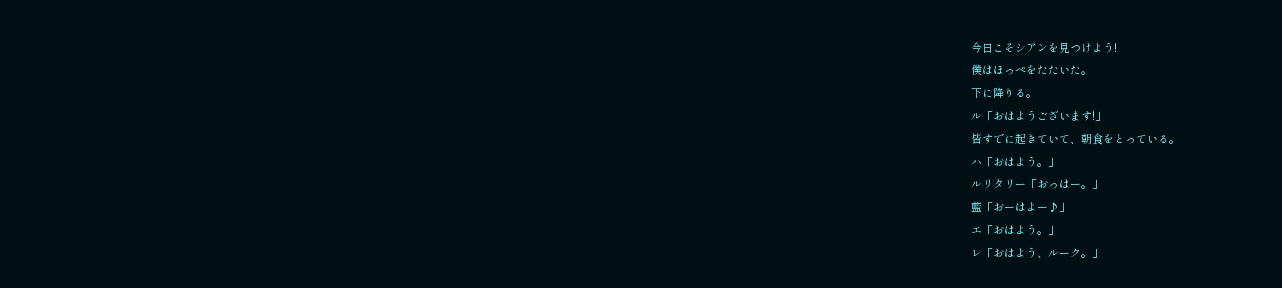今日こそシアンを見つけよう!
僕はほっぺをたたいた。
下に降りる。
ル「おはようございます!」
皆すでに起きていて、朝食をとっている。
ハ「おはよう。」
ルリタリー「おっはー。」
藍「おーはよー♪」
エ「おはよう。」
レ「おはよう、ルーク。」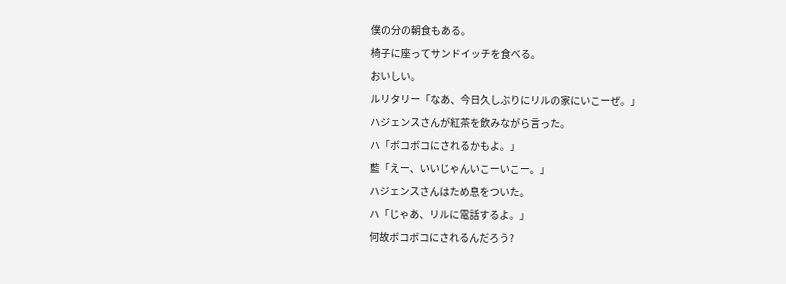僕の分の朝食もある。
椅子に座ってサンドイッチを食べる。
おいしい。
ルリタリー「なあ、今日久しぶりにリルの家にいこーぜ。」
ハジェンスさんが紅茶を飲みながら言った。
ハ「ボコボコにされるかもよ。」
藍「えー、いいじゃんいこーいこー。」
ハジェンスさんはため息をついた。
ハ「じゃあ、リルに電話するよ。」
何故ボコボコにされるんだろう?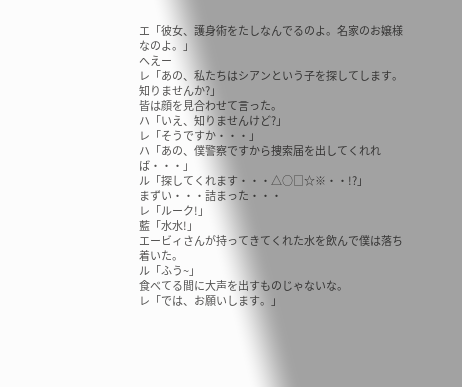エ「彼女、護身術をたしなんでるのよ。名家のお嬢様なのよ。」
へえー
レ「あの、私たちはシアンという子を探してします。知りませんか?」
皆は顔を見合わせて言った。
ハ「いえ、知りませんけど?」
レ「そうですか・・・」
ハ「あの、僕警察ですから捜索届を出してくれれば・・・」
ル「探してくれます・・・△○□☆※・・!?」
まずい・・・詰まった・・・
レ「ルーク!」
藍「水水!」
エービィさんが持ってきてくれた水を飲んで僕は落ち着いた。
ル「ふう~」
食べてる間に大声を出すものじゃないな。
レ「では、お願いします。」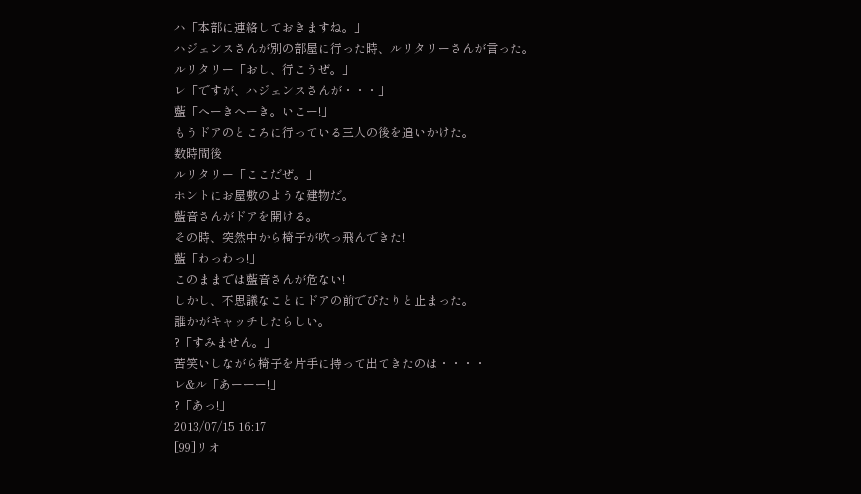ハ「本部に連絡しておきますね。」
ハジェンスさんが別の部屋に行った時、ルリタリーさんが言った。
ルリタリー「おし、行こうぜ。」
レ「ですが、ハジェンスさんが・・・」
藍「へーきへーき。いこー!」
もうドアのところに行っている三人の後を追いかけた。
数時間後
ルリタリー「ここだぜ。」
ホントにお屋敷のような建物だ。
藍音さんがドアを開ける。
その時、突然中から椅子が吹っ飛んできた!
藍「わっわっ!」
このままでは藍音さんが危ない!
しかし、不思議なことにドアの前でぴたりと止まった。
誰かがキャッチしたらしい。
?「すみません。」
苦笑いしながら椅子を片手に持って出てきたのは・・・・
レ&ル「あーーー!」
?「あっ!」
2013/07/15 16:17
[99]リオ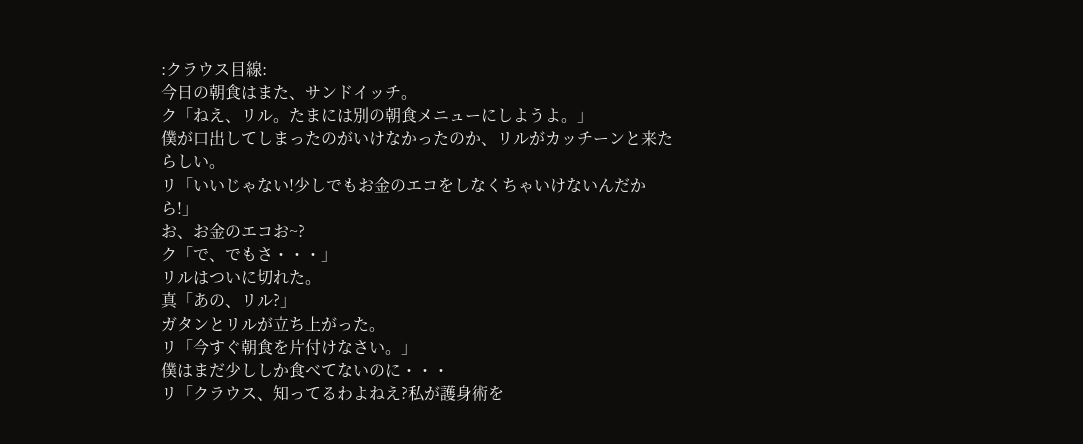:クラウス目線:
今日の朝食はまた、サンドイッチ。
ク「ねえ、リル。たまには別の朝食メニューにしようよ。」
僕が口出してしまったのがいけなかったのか、リルがカッチーンと来たらしい。
リ「いいじゃない!少しでもお金のエコをしなくちゃいけないんだから!」
お、お金のエコお~?
ク「で、でもさ・・・」
リルはついに切れた。
真「あの、リル?」
ガタンとリルが立ち上がった。
リ「今すぐ朝食を片付けなさい。」
僕はまだ少ししか食べてないのに・・・
リ「クラウス、知ってるわよねえ?私が護身術を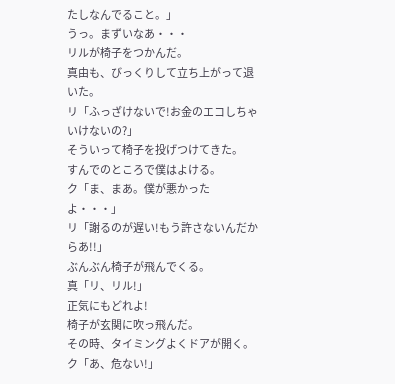たしなんでること。」
うっ。まずいなあ・・・
リルが椅子をつかんだ。
真由も、びっくりして立ち上がって退いた。
リ「ふっざけないで!お金のエコしちゃいけないの?」
そういって椅子を投げつけてきた。
すんでのところで僕はよける。
ク「ま、まあ。僕が悪かったよ・・・」
リ「謝るのが遅い!もう許さないんだからあ!!」
ぶんぶん椅子が飛んでくる。
真「リ、リル!」
正気にもどれよ!
椅子が玄関に吹っ飛んだ。
その時、タイミングよくドアが開く。
ク「あ、危ない!」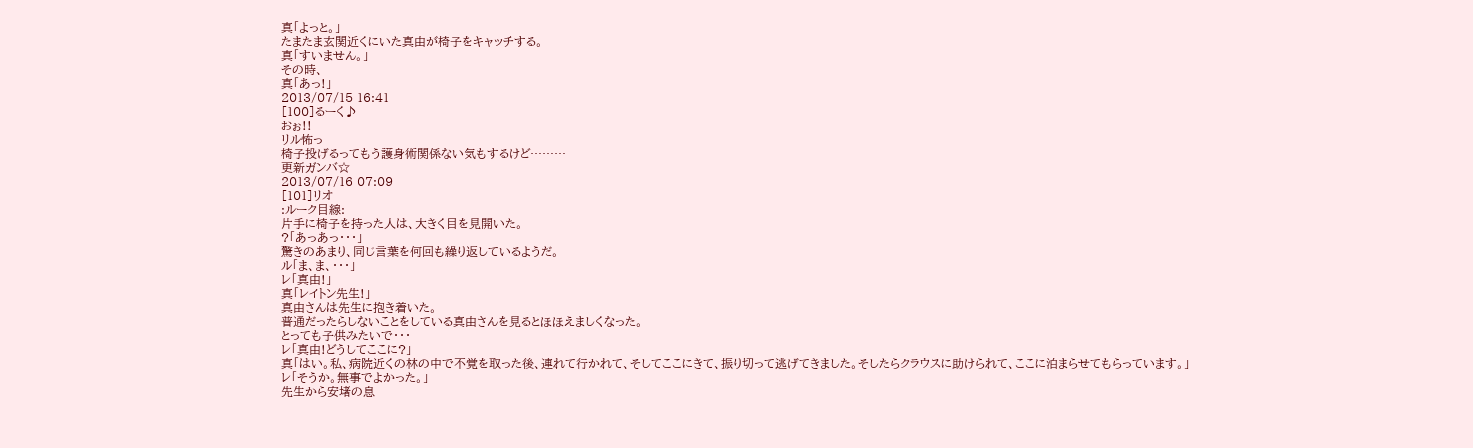真「よっと。」
たまたま玄関近くにいた真由が椅子をキャッチする。
真「すいません。」
その時、
真「あっ!」
2013/07/15 16:41
[100]るーく♪
おぉ!!
リル怖っ
椅子投げるってもう護身術関係ない気もするけど………
更新ガンバ☆
2013/07/16 07:09
[101]リオ
:ルーク目線:
片手に椅子を持った人は、大きく目を見開いた。
?「あっあっ・・・」
驚きのあまり、同じ言葉を何回も繰り返しているようだ。
ル「ま、ま、・・・」
レ「真由!」
真「レイトン先生!」
真由さんは先生に抱き着いた。
普通だったらしないことをしている真由さんを見るとほほえましくなった。
とっても子供みたいで・・・
レ「真由!どうしてここに?」
真「はい。私、病院近くの林の中で不覚を取った後、連れて行かれて、そしてここにきて、振り切って逃げてきました。そしたらクラウスに助けられて、ここに泊まらせてもらっています。」
レ「そうか。無事でよかった。」
先生から安堵の息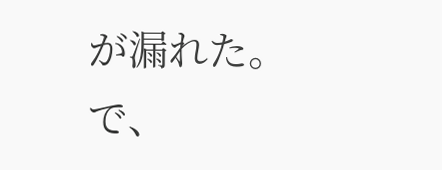が漏れた。
で、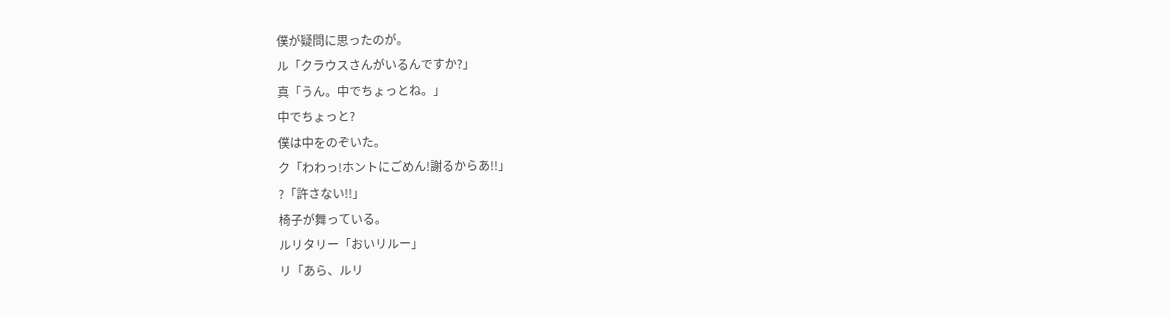僕が疑問に思ったのが。
ル「クラウスさんがいるんですか?」
真「うん。中でちょっとね。」
中でちょっと?
僕は中をのぞいた。
ク「わわっ!ホントにごめん!謝るからあ!!」
?「許さない!!」
椅子が舞っている。
ルリタリー「おいリルー」
リ「あら、ルリ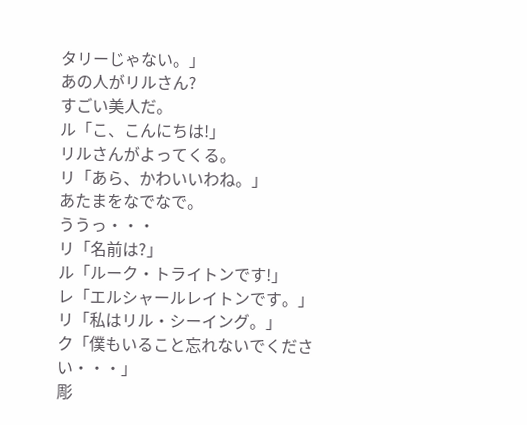タリーじゃない。」
あの人がリルさん?
すごい美人だ。
ル「こ、こんにちは!」
リルさんがよってくる。
リ「あら、かわいいわね。」
あたまをなでなで。
ううっ・・・
リ「名前は?」
ル「ルーク・トライトンです!」
レ「エルシャールレイトンです。」
リ「私はリル・シーイング。」
ク「僕もいること忘れないでください・・・」
彫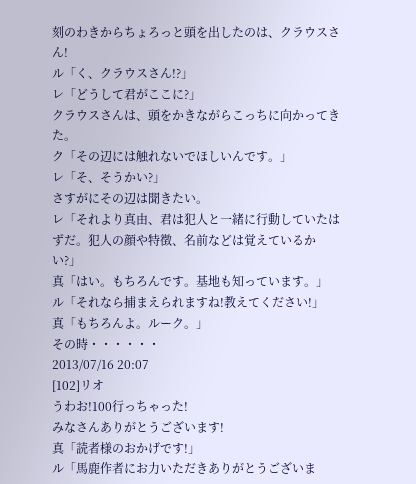刻のわきからちょろっと頭を出したのは、クラウスさん!
ル「く、クラウスさん!?」
レ「どうして君がここに?」
クラウスさんは、頭をかきながらこっちに向かってきた。
ク「その辺には触れないでほしいんです。」
レ「そ、そうかい?」
さすがにその辺は聞きたい。
レ「それより真由、君は犯人と一緒に行動していたはずだ。犯人の顔や特徴、名前などは覚えているかい?」
真「はい。もちろんです。基地も知っています。」
ル「それなら捕まえられますね!教えてください!」
真「もちろんよ。ルーク。」
その時・・・・・・
2013/07/16 20:07
[102]リオ
うわお!100行っちゃった!
みなさんありがとうございます!
真「読者様のおかげです!」
ル「馬鹿作者にお力いただきありがとうございま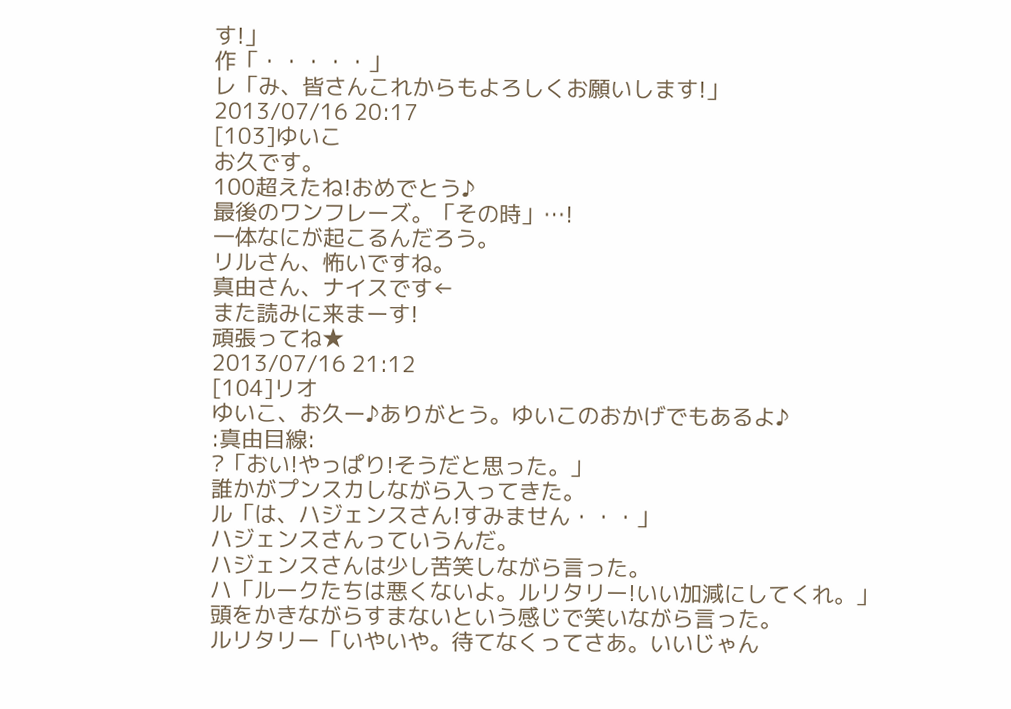す!」
作「・・・・・」
レ「み、皆さんこれからもよろしくお願いします!」
2013/07/16 20:17
[103]ゆいこ
お久です。
100超えたね!おめでとう♪
最後のワンフレーズ。「その時」…!
一体なにが起こるんだろう。
リルさん、怖いですね。
真由さん、ナイスです←
また読みに来まーす!
頑張ってね★
2013/07/16 21:12
[104]リオ
ゆいこ、お久ー♪ありがとう。ゆいこのおかげでもあるよ♪
:真由目線:
?「おい!やっぱり!そうだと思った。」
誰かがプンスカしながら入ってきた。
ル「は、ハジェンスさん!すみません・・・」
ハジェンスさんっていうんだ。
ハジェンスさんは少し苦笑しながら言った。
ハ「ルークたちは悪くないよ。ルリタリー!いい加減にしてくれ。」
頭をかきながらすまないという感じで笑いながら言った。
ルリタリー「いやいや。待てなくってさあ。いいじゃん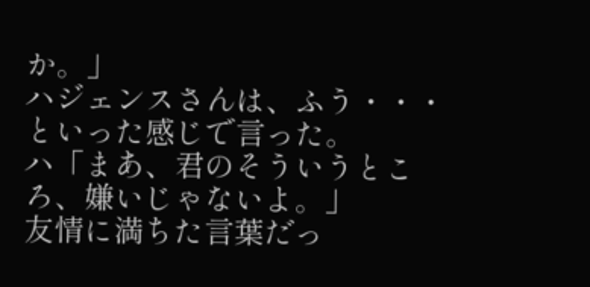か。」
ハジェンスさんは、ふう・・・といった感じで言った。
ハ「まあ、君のそういうところ、嫌いじゃないよ。」
友情に満ちた言葉だっ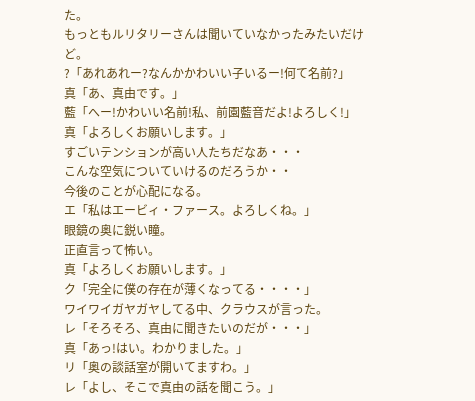た。
もっともルリタリーさんは聞いていなかったみたいだけど。
?「あれあれー?なんかかわいい子いるー!何て名前?」
真「あ、真由です。」
藍「へー!かわいい名前!私、前園藍音だよ!よろしく!」
真「よろしくお願いします。」
すごいテンションが高い人たちだなあ・・・
こんな空気についていけるのだろうか・・
今後のことが心配になる。
エ「私はエービィ・ファース。よろしくね。」
眼鏡の奥に鋭い瞳。
正直言って怖い。
真「よろしくお願いします。」
ク「完全に僕の存在が薄くなってる・・・・」
ワイワイガヤガヤしてる中、クラウスが言った。
レ「そろそろ、真由に聞きたいのだが・・・」
真「あっ!はい。わかりました。」
リ「奥の談話室が開いてますわ。」
レ「よし、そこで真由の話を聞こう。」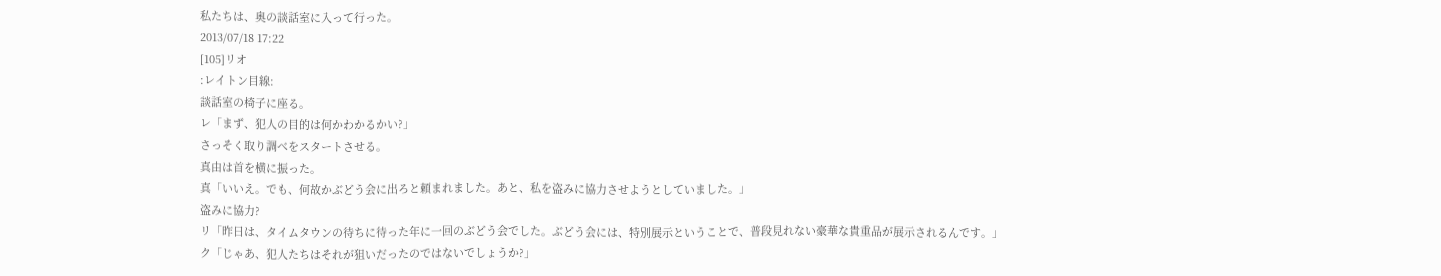私たちは、奥の談話室に入って行った。
2013/07/18 17:22
[105]リオ
:レイトン目線:
談話室の椅子に座る。
レ「まず、犯人の目的は何かわかるかい?」
さっそく取り調べをスタートさせる。
真由は首を横に振った。
真「いいえ。でも、何故かぶどう会に出ろと頼まれました。あと、私を盗みに協力させようとしていました。」
盗みに協力?
リ「昨日は、タイムタウンの待ちに待った年に一回のぶどう会でした。ぶどう会には、特別展示ということで、普段見れない豪華な貴重品が展示されるんです。」
ク「じゃあ、犯人たちはそれが狙いだったのではないでしょうか?」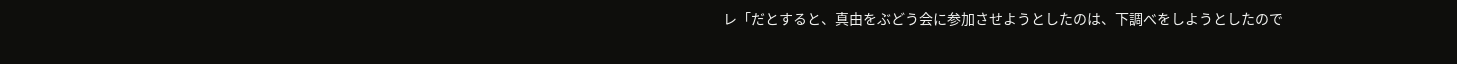レ「だとすると、真由をぶどう会に参加させようとしたのは、下調べをしようとしたので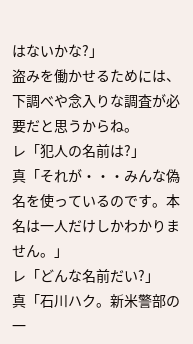はないかな?」
盗みを働かせるためには、下調べや念入りな調査が必要だと思うからね。
レ「犯人の名前は?」
真「それが・・・みんな偽名を使っているのです。本名は一人だけしかわかりません。」
レ「どんな名前だい?」
真「石川ハク。新米警部の一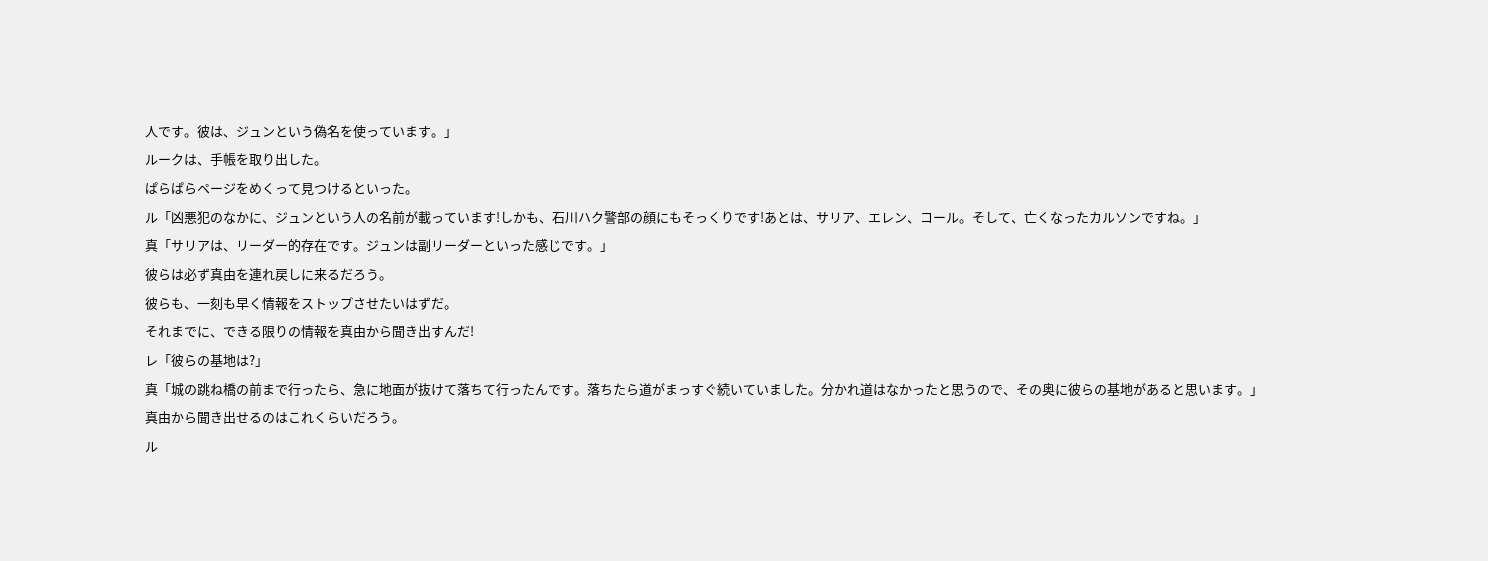人です。彼は、ジュンという偽名を使っています。」
ルークは、手帳を取り出した。
ぱらぱらページをめくって見つけるといった。
ル「凶悪犯のなかに、ジュンという人の名前が載っています!しかも、石川ハク警部の顔にもそっくりです!あとは、サリア、エレン、コール。そして、亡くなったカルソンですね。」
真「サリアは、リーダー的存在です。ジュンは副リーダーといった感じです。」
彼らは必ず真由を連れ戻しに来るだろう。
彼らも、一刻も早く情報をストップさせたいはずだ。
それまでに、できる限りの情報を真由から聞き出すんだ!
レ「彼らの基地は?」
真「城の跳ね橋の前まで行ったら、急に地面が抜けて落ちて行ったんです。落ちたら道がまっすぐ続いていました。分かれ道はなかったと思うので、その奥に彼らの基地があると思います。」
真由から聞き出せるのはこれくらいだろう。
ル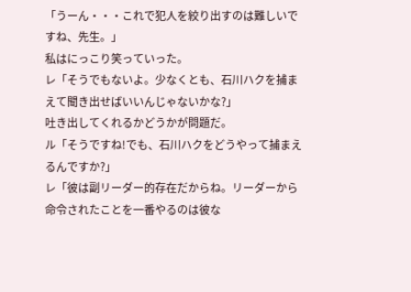「うーん・・・これで犯人を絞り出すのは難しいですね、先生。」
私はにっこり笑っていった。
レ「そうでもないよ。少なくとも、石川ハクを捕まえて聞き出せばいいんじゃないかな?」
吐き出してくれるかどうかが問題だ。
ル「そうですね!でも、石川ハクをどうやって捕まえるんですか?」
レ「彼は副リーダー的存在だからね。リーダーから命令されたことを一番やるのは彼な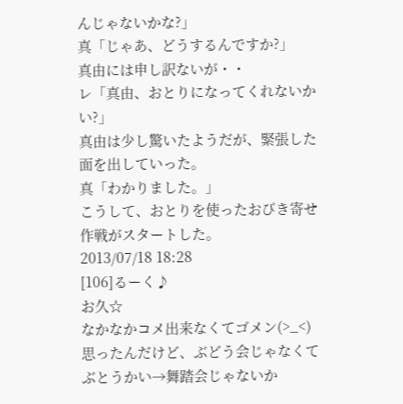んじゃないかな?」
真「じゃあ、どうするんですか?」
真由には申し訳ないが・・
レ「真由、おとりになってくれないかい?」
真由は少し驚いたようだが、緊張した面を出していった。
真「わかりました。」
こうして、おとりを使ったおびき寄せ作戦がスタートした。
2013/07/18 18:28
[106]るーく♪
お久☆
なかなかコメ出来なくてゴメン(>_<)
思ったんだけど、ぶどう会じゃなくてぶとうかい→舞踏会じゃないか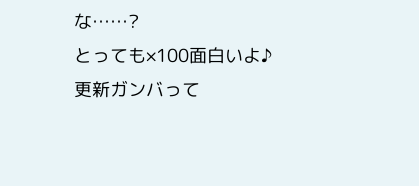な……?
とっても×100面白いよ♪
更新ガンバって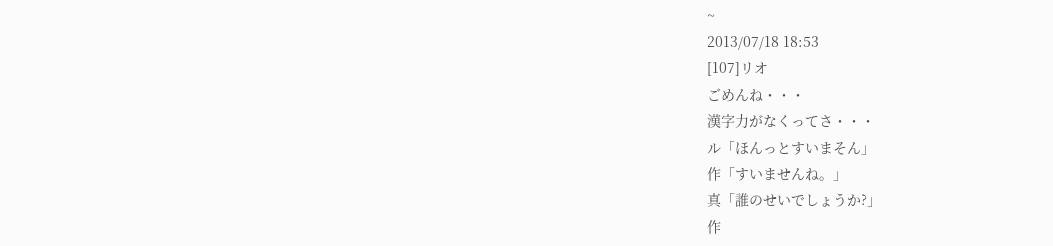~
2013/07/18 18:53
[107]リオ
ごめんね・・・
漢字力がなくってさ・・・
ル「ほんっとすいまそん」
作「すいませんね。」
真「誰のせいでしょうか?」
作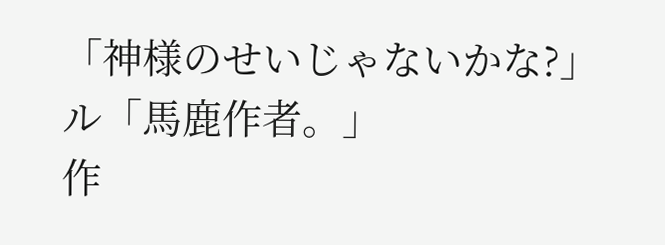「神様のせいじゃないかな?」
ル「馬鹿作者。」
作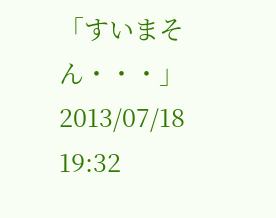「すいまそん・・・」
2013/07/18 19:32